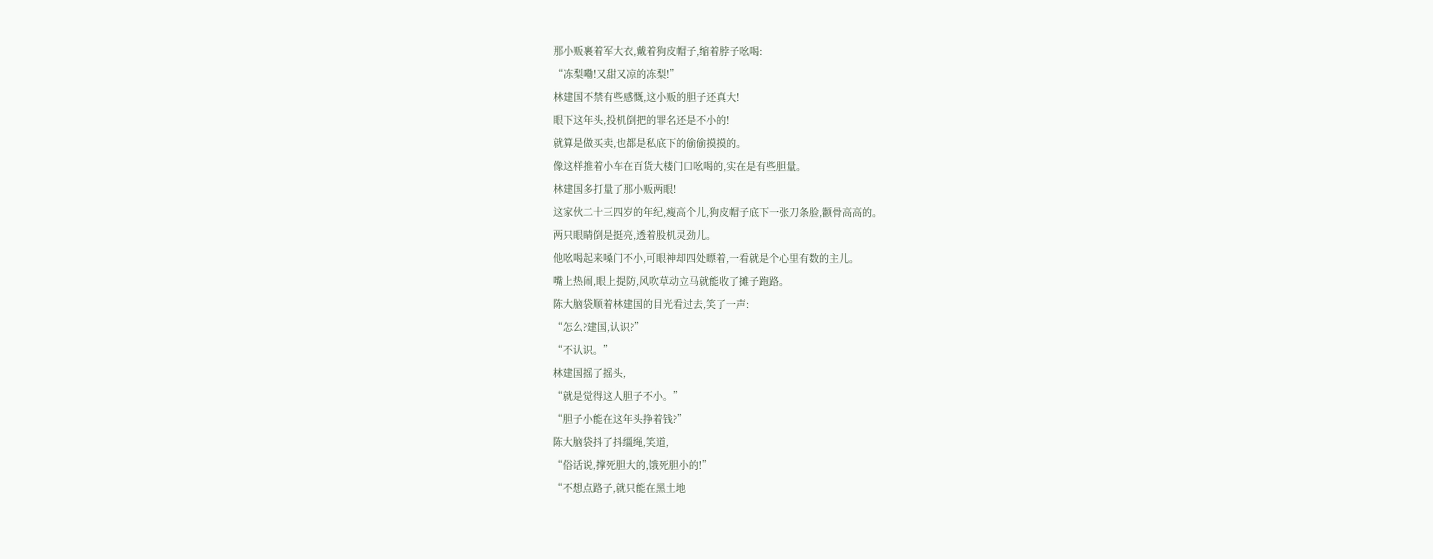那小贩裹着军大衣,戴着狗皮帽子,缩着脖子吆喝:
“冻梨嘞!又甜又凉的冻梨!”
林建国不禁有些感慨,这小贩的胆子还真大!
眼下这年头,投机倒把的罪名还是不小的!
就算是做买卖,也都是私底下的偷偷摸摸的。
像这样推着小车在百货大楼门口吆喝的,实在是有些胆量。
林建国多打量了那小贩两眼!
这家伙二十三四岁的年纪,瘦高个儿,狗皮帽子底下一张刀条脸,颧骨高高的。
两只眼睛倒是挺亮,透着股机灵劲儿。
他吆喝起来嗓门不小,可眼神却四处瞟着,一看就是个心里有数的主儿。
嘴上热闹,眼上提防,风吹草动立马就能收了摊子跑路。
陈大脑袋顺着林建国的目光看过去,笑了一声:
“怎么?建国,认识?”
“不认识。”
林建国摇了摇头,
“就是觉得这人胆子不小。”
“胆子小能在这年头挣着钱?”
陈大脑袋抖了抖缰绳,笑道,
“俗话说,撑死胆大的,饿死胆小的!”
“不想点路子,就只能在黑土地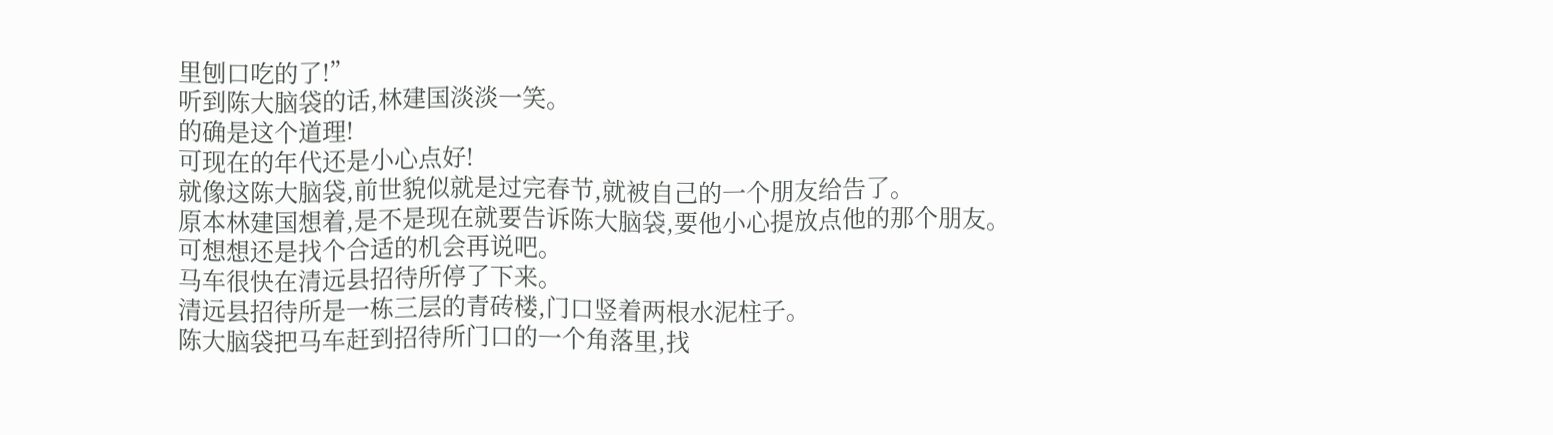里刨口吃的了!”
听到陈大脑袋的话,林建国淡淡一笑。
的确是这个道理!
可现在的年代还是小心点好!
就像这陈大脑袋,前世貌似就是过完春节,就被自己的一个朋友给告了。
原本林建国想着,是不是现在就要告诉陈大脑袋,要他小心提放点他的那个朋友。
可想想还是找个合适的机会再说吧。
马车很快在清远县招待所停了下来。
清远县招待所是一栋三层的青砖楼,门口竖着两根水泥柱子。
陈大脑袋把马车赶到招待所门口的一个角落里,找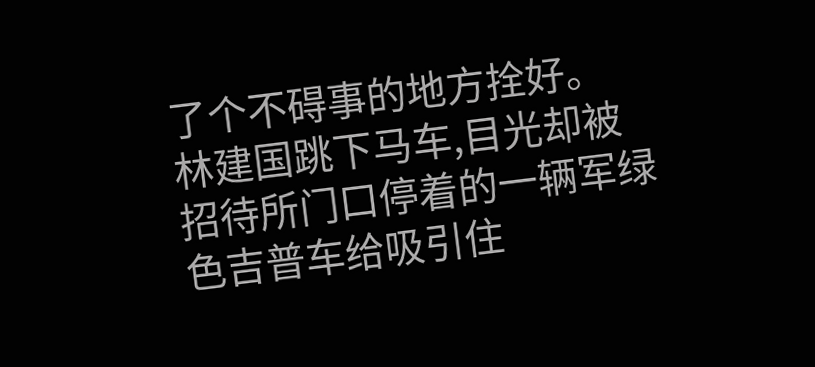了个不碍事的地方拴好。
林建国跳下马车,目光却被招待所门口停着的一辆军绿色吉普车给吸引住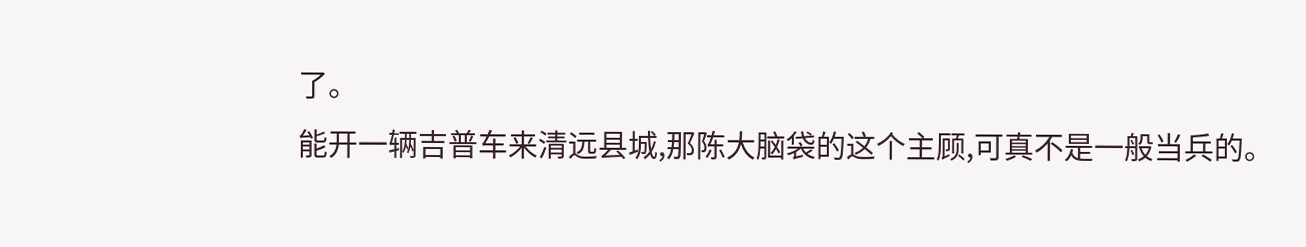了。
能开一辆吉普车来清远县城,那陈大脑袋的这个主顾,可真不是一般当兵的。